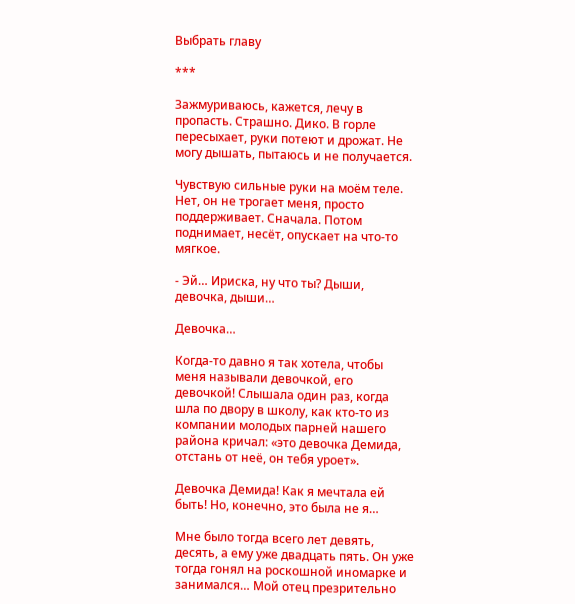Выбрать главу

***

Зажмуриваюсь, кажется, лечу в пропасть. Страшно. Дико. В горле пересыхает, руки потеют и дрожат. Не могу дышать, пытаюсь и не получается.

Чувствую сильные руки на моём теле. Нет, он не трогает меня, просто поддерживает. Сначала. Потом поднимает, несёт, опускает на что-то мягкое.

- Эй… Ириска, ну что ты? Дыши, девочка, дыши…

Девочка…

Когда-то давно я так хотела, чтобы меня называли девочкой, его девочкой! Слышала один раз, когда шла по двору в школу, как кто-то из компании молодых парней нашего района кричал: «это девочка Демида, отстань от неё, он тебя уроет».

Девочка Демида! Как я мечтала ей быть! Но, конечно, это была не я…

Мне было тогда всего лет девять, десять, а ему уже двадцать пять. Он уже тогда гонял на роскошной иномарке и занимался… Мой отец презрительно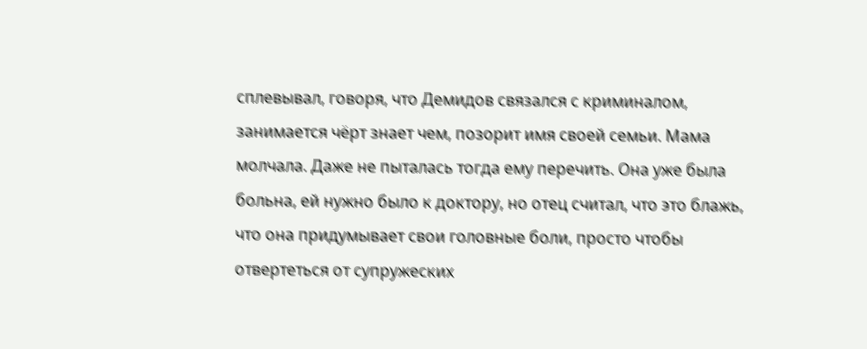сплевывал, говоря, что Демидов связался с криминалом, занимается чёрт знает чем, позорит имя своей семьи. Мама молчала. Даже не пыталась тогда ему перечить. Она уже была больна, ей нужно было к доктору, но отец считал, что это блажь, что она придумывает свои головные боли, просто чтобы отвертеться от супружеских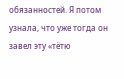обязанностей. Я потом узнала, что уже тогда он завел эту «тётю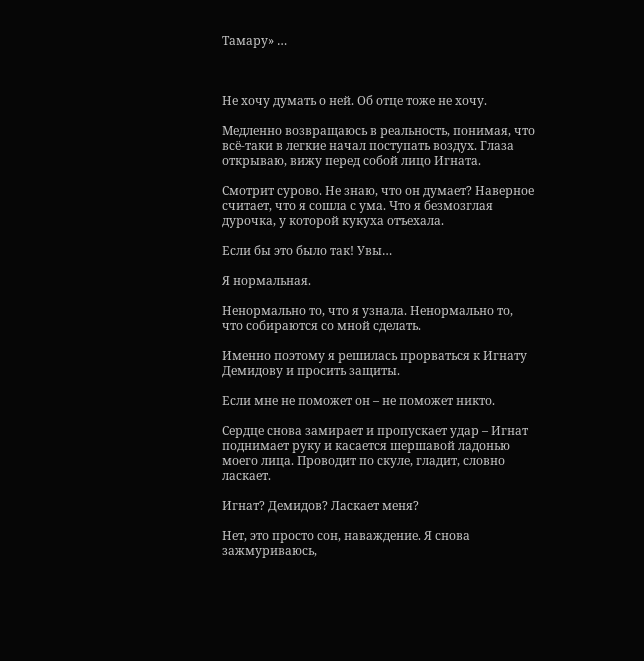Тамару» …



Не хочу думать о ней. Об отце тоже не хочу.

Медленно возвращаюсь в реальность, понимая, что всё-таки в легкие начал поступать воздух. Глаза открываю, вижу перед собой лицо Игната.

Смотрит сурово. Не знаю, что он думает? Наверное считает, что я сошла с ума. Что я безмозглая дурочка, у которой кукуха отъехала.

Если бы это было так! Увы…

Я нормальная.

Ненормально то, что я узнала. Ненормально то, что собираются со мной сделать.

Именно поэтому я решилась прорваться к Игнату Демидову и просить защиты.

Если мне не поможет он – не поможет никто.

Сердце снова замирает и пропускает удар – Игнат поднимает руку и касается шершавой ладонью моего лица. Проводит по скуле, гладит, словно ласкает.

Игнат? Демидов? Ласкает меня?

Нет, это просто сон, наваждение. Я снова зажмуриваюсь,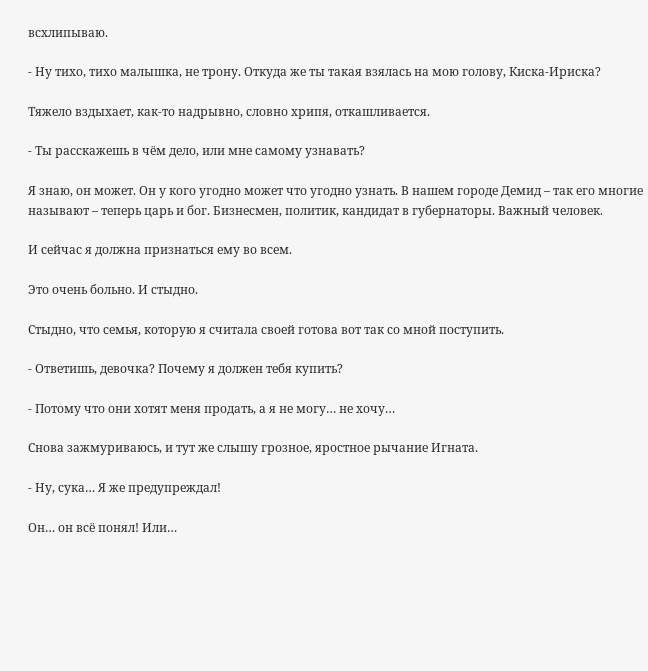всхлипываю.

- Ну тихо, тихо малышка, не трону. Откуда же ты такая взялась на мою голову, Киска-Ириска?

Тяжело вздыхает, как-то надрывно, словно хрипя, откашливается.

- Ты расскажешь в чём дело, или мне самому узнавать?

Я знаю, он может. Он у кого угодно может что угодно узнать. В нашем городе Демид – так его многие называют – теперь царь и бог. Бизнесмен, политик, кандидат в губернаторы. Важный человек.

И сейчас я должна признаться ему во всем.

Это очень больно. И стыдно.

Стыдно, что семья, которую я считала своей готова вот так со мной поступить.

- Ответишь, девочка? Почему я должен тебя купить?

- Потому что они хотят меня продать, а я не могу… не хочу…

Снова зажмуриваюсь, и тут же слышу грозное, яростное рычание Игната.

- Ну, сука… Я же предупреждал!

Он… он всё понял! Или…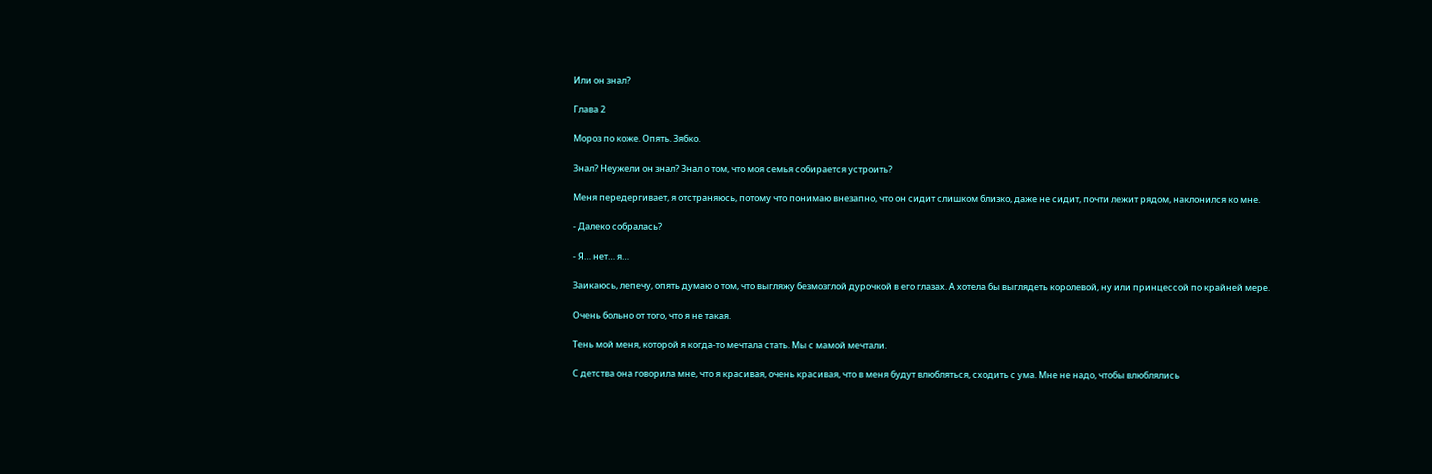Или он знал?

Глава 2

Мороз по коже. Опять. Зябко.

Знал? Неужели он знал? Знал о том, что моя семья собирается устроить?

Меня передергивает, я отстраняюсь, потому что понимаю внезапно, что он сидит слишком близко, даже не сидит, почти лежит рядом, наклонился ко мне.

- Далеко собралась?

- Я… нет… я…

Заикаюсь, лепечу, опять думаю о том, что выгляжу безмозглой дурочкой в его глазах. А хотела бы выглядеть королевой, ну или принцессой по крайней мере.

Очень больно от того, что я не такая.

Тень мой меня, которой я когда-то мечтала стать. Мы с мамой мечтали.

С детства она говорила мне, что я красивая, очень красивая, что в меня будут влюбляться, сходить с ума. Мне не надо, чтобы влюблялись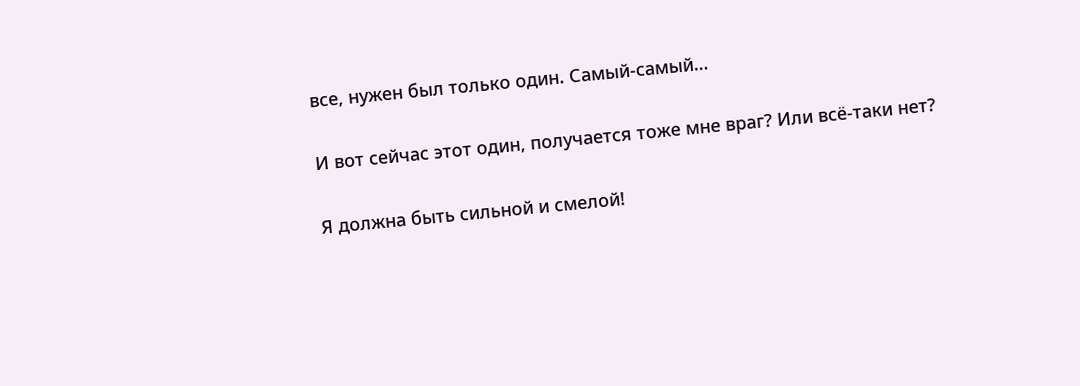все, нужен был только один. Самый-самый…

И вот сейчас этот один, получается тоже мне враг? Или всё-таки нет?

Я должна быть сильной и смелой!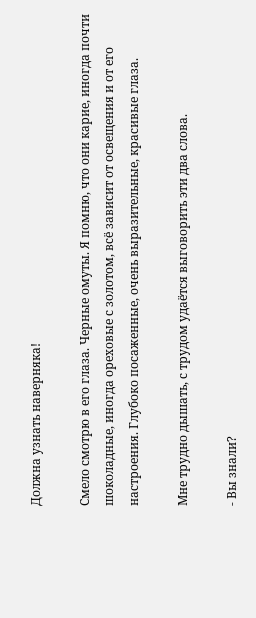Должна узнать наверняка!

Смело смотрю в его глаза. Черные омуты. Я помню, что они карие, иногда почти шоколадные, иногда ореховые с золотом, всё зависит от освещения и от его настроения. Глубоко посаженные, очень выразительные, красивые глаза.

Мне трудно дышать, с трудом удаётся выговорить эти два слова.

- Вы знали?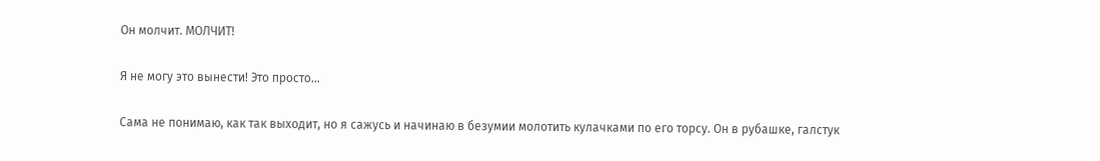Он молчит. МОЛЧИТ!

Я не могу это вынести! Это просто…

Сама не понимаю, как так выходит, но я сажусь и начинаю в безумии молотить кулачками по его торсу. Он в рубашке, галстук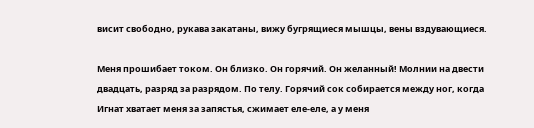висит свободно, рукава закатаны, вижу бугрящиеся мышцы, вены вздувающиеся.

Меня прошибает током. Он близко. Он горячий. Он желанный! Молнии на двести двадцать, разряд за разрядом. По телу. Горячий сок собирается между ног, когда Игнат хватает меня за запястья, сжимает еле-еле, а у меня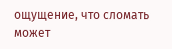ощущение, что сломать может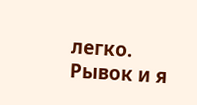легко. Рывок и я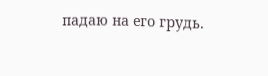падаю на его грудь.